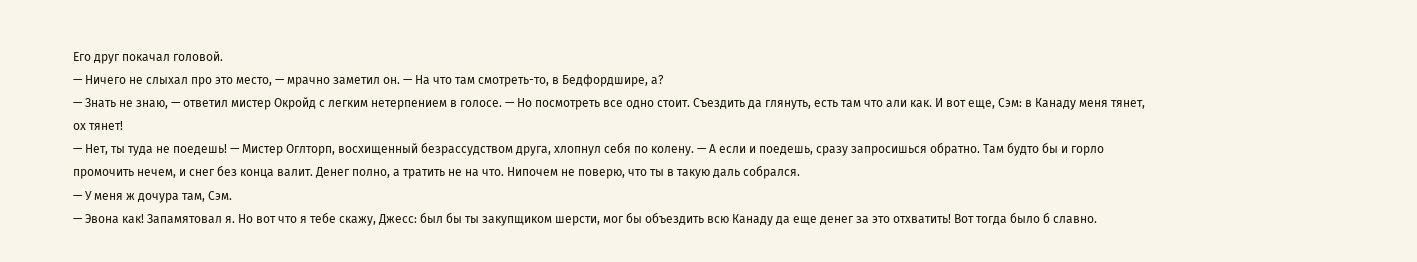Его друг покачал головой.
— Ничего не слыхал про это место, — мрачно заметил он. — На что там смотреть-то, в Бедфордшире, а?
— Знать не знаю, — ответил мистер Окройд с легким нетерпением в голосе. — Но посмотреть все одно стоит. Съездить да глянуть, есть там что али как. И вот еще, Сэм: в Канаду меня тянет, ох тянет!
— Нет, ты туда не поедешь! — Мистер Оглторп, восхищенный безрассудством друга, хлопнул себя по колену. — А если и поедешь, сразу запросишься обратно. Там будто бы и горло промочить нечем, и снег без конца валит. Денег полно, а тратить не на что. Нипочем не поверю, что ты в такую даль собрался.
— У меня ж дочура там, Сэм.
— Эвона как! Запамятовал я. Но вот что я тебе скажу, Джесс: был бы ты закупщиком шерсти, мог бы объездить всю Канаду да еще денег за это отхватить! Вот тогда было б славно.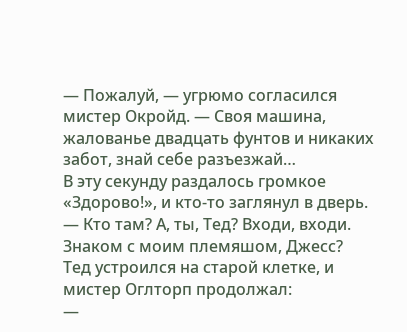— Пожалуй, — угрюмо согласился мистер Окройд. — Своя машина, жалованье двадцать фунтов и никаких забот, знай себе разъезжай…
В эту секунду раздалось громкое «Здорово!», и кто-то заглянул в дверь.
— Кто там? А, ты, Тед? Входи, входи. Знаком с моим племяшом, Джесс?
Тед устроился на старой клетке, и мистер Оглторп продолжал:
—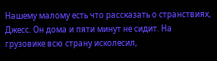Нашему малому есть что рассказать о странствиях, Джесс. Он дома и пяти минут не сидит. На грузовике всю страну исколесил,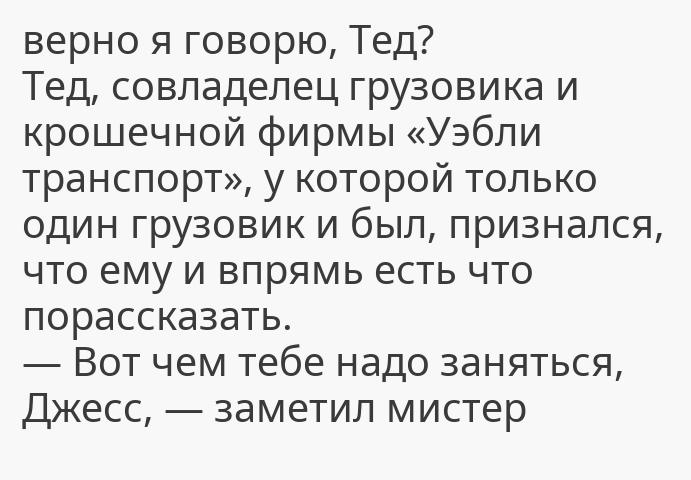верно я говорю, Тед?
Тед, совладелец грузовика и крошечной фирмы «Уэбли транспорт», у которой только один грузовик и был, признался, что ему и впрямь есть что порассказать.
— Вот чем тебе надо заняться, Джесс, — заметил мистер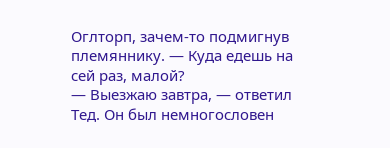Оглторп, зачем-то подмигнув племяннику. — Куда едешь на сей раз, малой?
— Выезжаю завтра, — ответил Тед. Он был немногословен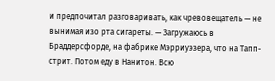и предпочитал разговаривать, как чревовещатель — не вынимая изо рта сигареты. — Загружаюсь в Браддерсфорде, на фабрике Мэрриуэзера, что на Тапп-стрит. Потом еду в Нанитон. Всю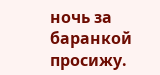ночь за баранкой просижу.